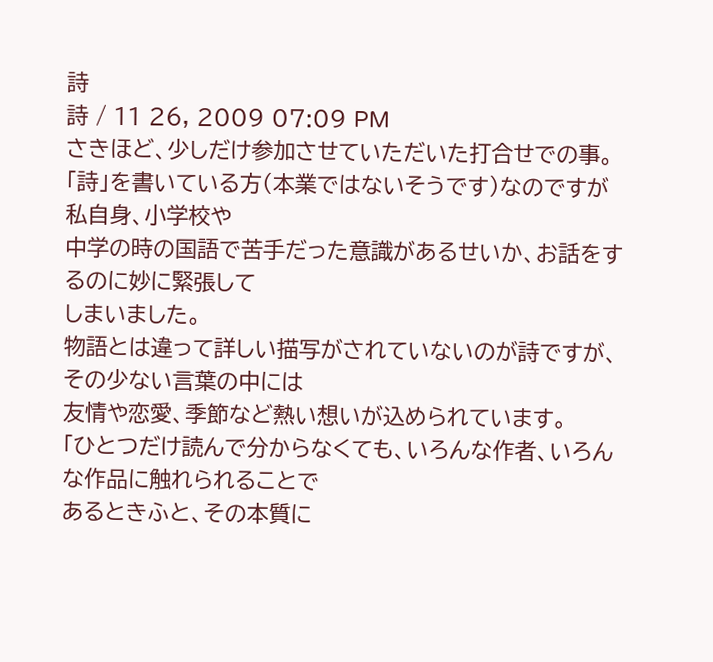詩
詩 / 11 26, 2009 07:09 PM
さきほど、少しだけ参加させていただいた打合せでの事。
「詩」を書いている方(本業ではないそうです)なのですが私自身、小学校や
中学の時の国語で苦手だった意識があるせいか、お話をするのに妙に緊張して
しまいました。
物語とは違って詳しい描写がされていないのが詩ですが、その少ない言葉の中には
友情や恋愛、季節など熱い想いが込められています。
「ひとつだけ読んで分からなくても、いろんな作者、いろんな作品に触れられることで
あるときふと、その本質に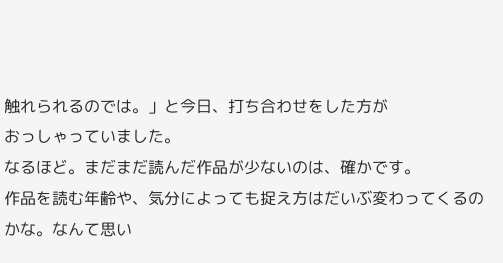触れられるのでは。」と今日、打ち合わせをした方が
おっしゃっていました。
なるほど。まだまだ読んだ作品が少ないのは、確かです。
作品を読む年齢や、気分によっても捉え方はだいぶ変わってくるのかな。なんて思い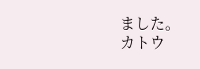ました。
カトウ